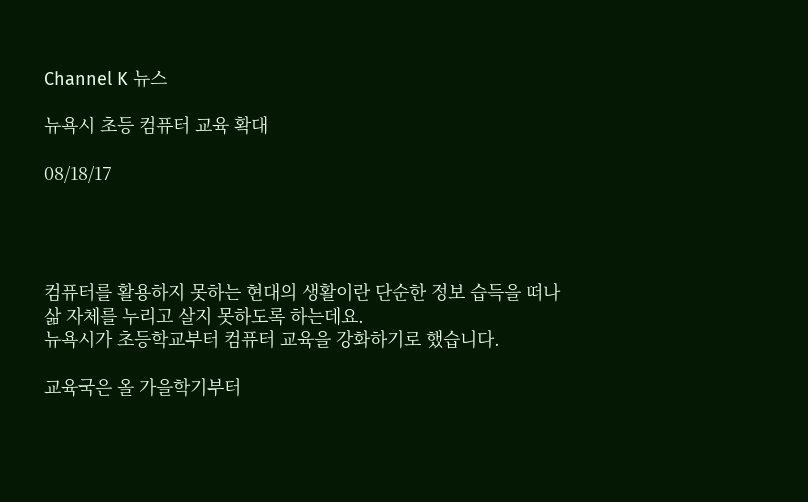Channel K 뉴스

뉴욕시 초등 컴퓨터 교육 확대

08/18/17




컴퓨터를 활용하지 못하는 현대의 생활이란 단순한 정보 습득을 떠나 삶 자체를 누리고 살지 못하도록 하는데요.
뉴욕시가 초등학교부터 컴퓨터 교육을 강화하기로 했습니다.

교육국은 올 가을학기부터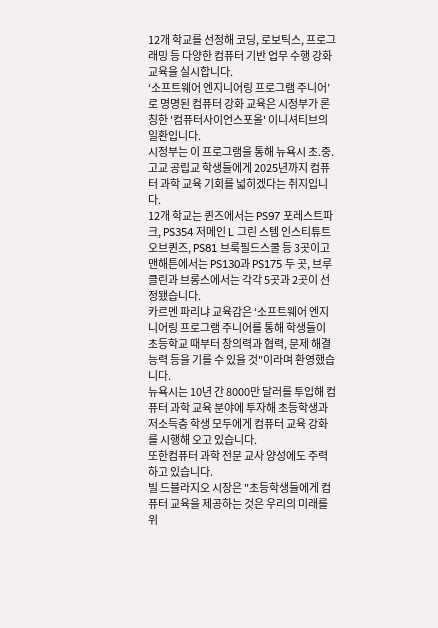12개 학교를 선정해 코딩, 로보틱스, 프로그래밍 등 다양한 컴퓨터 기반 업무 수행 강화 교육을 실시합니다.
‘소프트웨어 엔지니어링 프로그램 주니어’로 명명된 컴퓨터 강화 교육은 시정부가 론칭한 '컴퓨터사이언스포올' 이니셔티브의 일환입니다.
시정부는 이 프로그램을 통해 뉴욕시 초.중.고교 공립교 학생들에게 2025년까지 컴퓨터 과학 교육 기회를 넓히겠다는 취지입니다.
12개 학교는 퀸즈에서는 PS97 포레스트파크, PS354 저메인 L 그린 스템 인스티튜트오브퀸즈, PS81 브룩필드스쿨 등 3곳이고 맨해튼에서는 PS130과 PS175 두 곳, 브루클린과 브롱스에서는 각각 5곳과 2곳이 선정됐습니다.
카르멘 파리냐 교육감은 ‘소프트웨어 엔지니어링 프로그램 주니어를 통해 학생들이 초등학교 때부터 창의력과 협력, 문제 해결 능력 등을 기를 수 있을 것"이라며 환영했습니다.
뉴욕시는 10년 간 8000만 달러를 투입해 컴퓨터 과학 교육 분야에 투자해 초등학생과 저소득층 학생 모두에게 컴퓨터 교육 강화를 시행해 오고 있습니다.
또한컴퓨터 과학 전문 교사 양성에도 주력하고 있습니다.
빌 드블라지오 시장은 "초등학생들에게 컴퓨터 교육을 제공하는 것은 우리의 미래를 위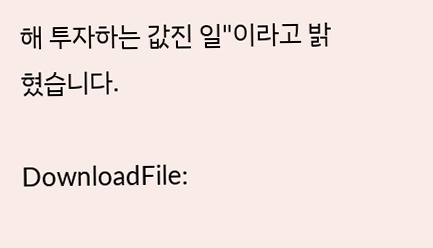해 투자하는 값진 일"이라고 밝혔습니다.

DownloadFile: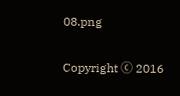08.png

Copyright ⓒ 2016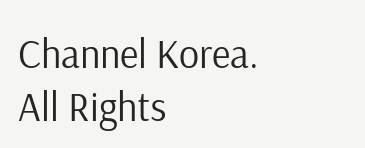Channel Korea. All Rights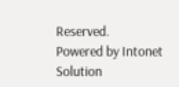Reserved.
Powered by Intonet Solution